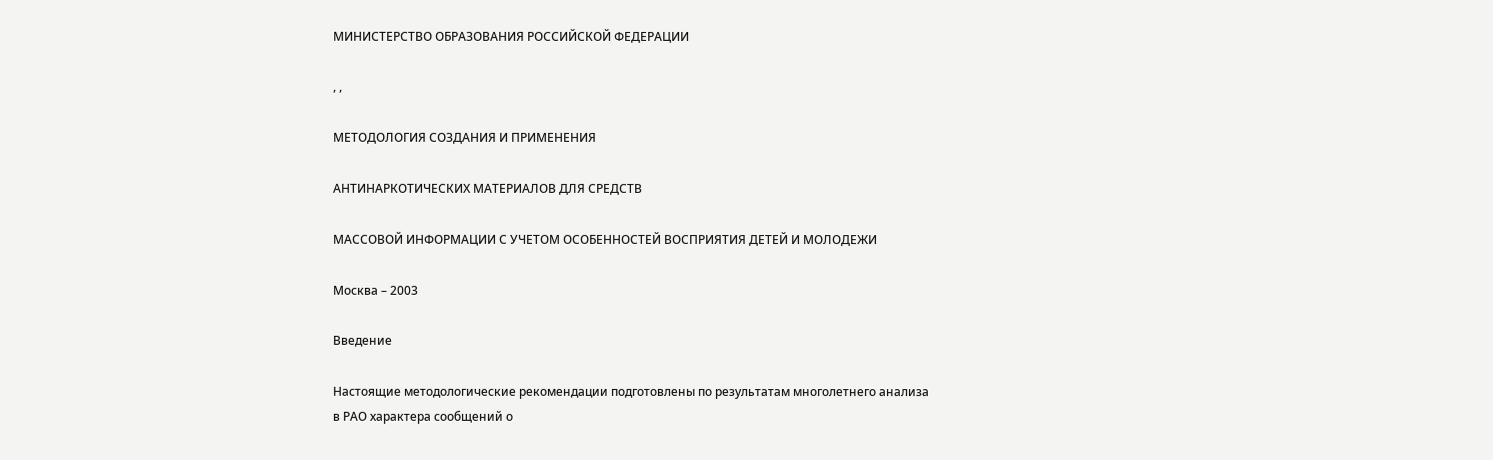МИНИСТЕРСТВО ОБРАЗОВАНИЯ РОССИЙСКОЙ ФЕДЕРАЦИИ

, ,

МЕТОДОЛОГИЯ СОЗДАНИЯ И ПРИМЕНЕНИЯ

АНТИНАРКОТИЧЕСКИХ МАТЕРИАЛОВ ДЛЯ СРЕДСТВ

МАССОВОЙ ИНФОРМАЦИИ С УЧЕТОМ ОСОБЕННОСТЕЙ ВОСПРИЯТИЯ ДЕТЕЙ И МОЛОДЕЖИ

Москва – 2003

Введение

Настоящие методологические рекомендации подготовлены по результатам многолетнего анализа в РАО характера сообщений о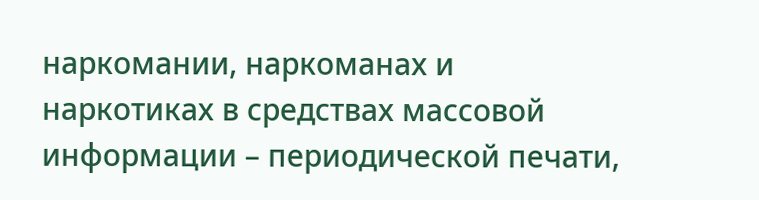наркомании, наркоманах и наркотиках в средствах массовой информации – периодической печати,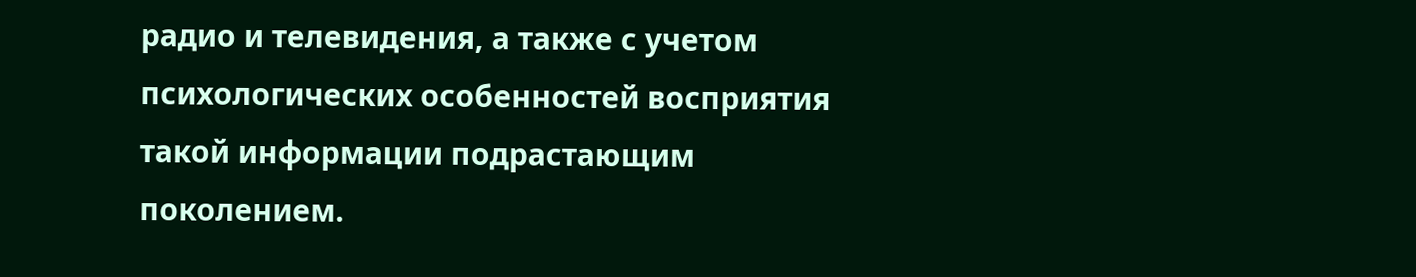радио и телевидения, а также с учетом психологических особенностей восприятия такой информации подрастающим поколением.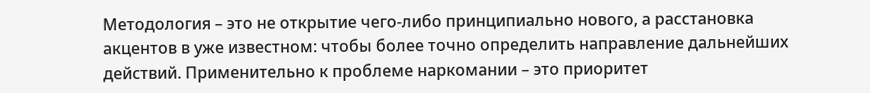Методология – это не открытие чего-либо принципиально нового, а расстановка акцентов в уже известном: чтобы более точно определить направление дальнейших действий. Применительно к проблеме наркомании – это приоритет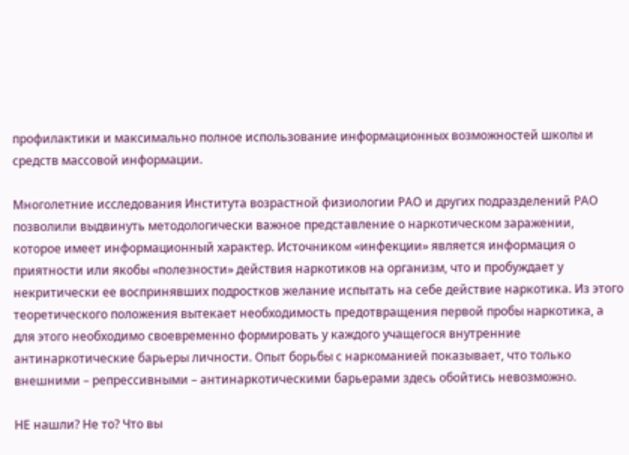профилактики и максимально полное использование информационных возможностей школы и средств массовой информации.

Многолетние исследования Института возрастной физиологии РАО и других подразделений РАО позволили выдвинуть методологически важное представление о наркотическом заражении, которое имеет информационный характер. Источником «инфекции» является информация о приятности или якобы «полезности» действия наркотиков на организм, что и пробуждает у некритически ее воспринявших подростков желание испытать на себе действие наркотика. Из этого теоретического положения вытекает необходимость предотвращения первой пробы наркотика, а для этого необходимо своевременно формировать у каждого учащегося внутренние антинаркотические барьеры личности. Опыт борьбы с наркоманией показывает, что только внешними – репрессивными – антинаркотическими барьерами здесь обойтись невозможно.

НЕ нашли? Не то? Что вы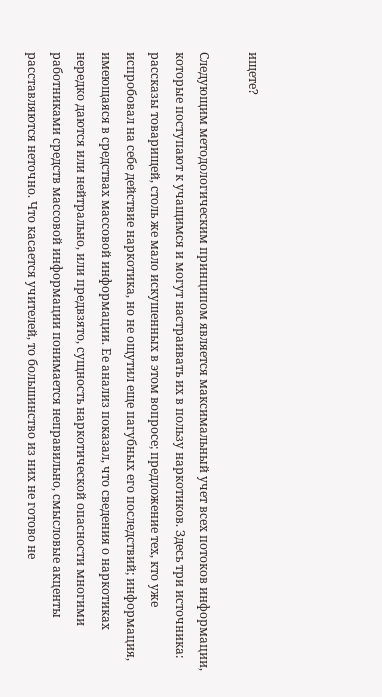ищете?

Следующим методологическим принципом является максимальный учет всех потоков информации, которые поступают к учащимся и могут настраивать их в пользу наркотиков. Здесь три источника: рассказы товарищей, столь же мало искушенных в этом вопросе; предложение тех, кто уже испробовал на себе действие наркотика, но не ощутил еще пагубных его последствий; информация, имеющаяся в средствах массовой информации. Ее анализ показал, что сведения о наркотиках нередко даются или нейтрально, или предвзято, сущность наркотической опасности многими работниками средств массовой информации понимается неправильно, смысловые акценты расставляются неточно. Что касается учителей, то большинство из них не готово не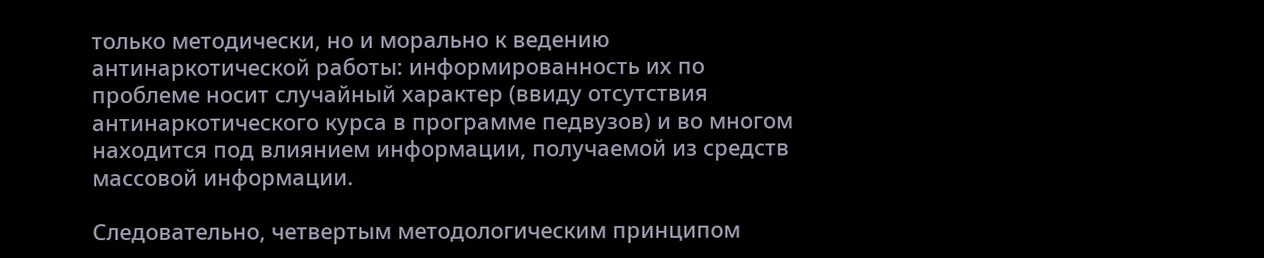только методически, но и морально к ведению антинаркотической работы: информированность их по проблеме носит случайный характер (ввиду отсутствия антинаркотического курса в программе педвузов) и во многом находится под влиянием информации, получаемой из средств массовой информации.

Следовательно, четвертым методологическим принципом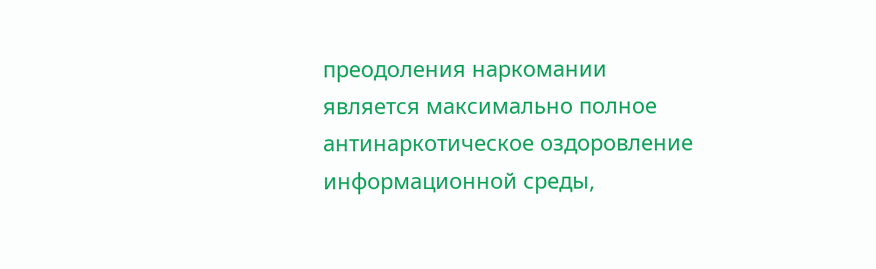преодоления наркомании является максимально полное антинаркотическое оздоровление информационной среды,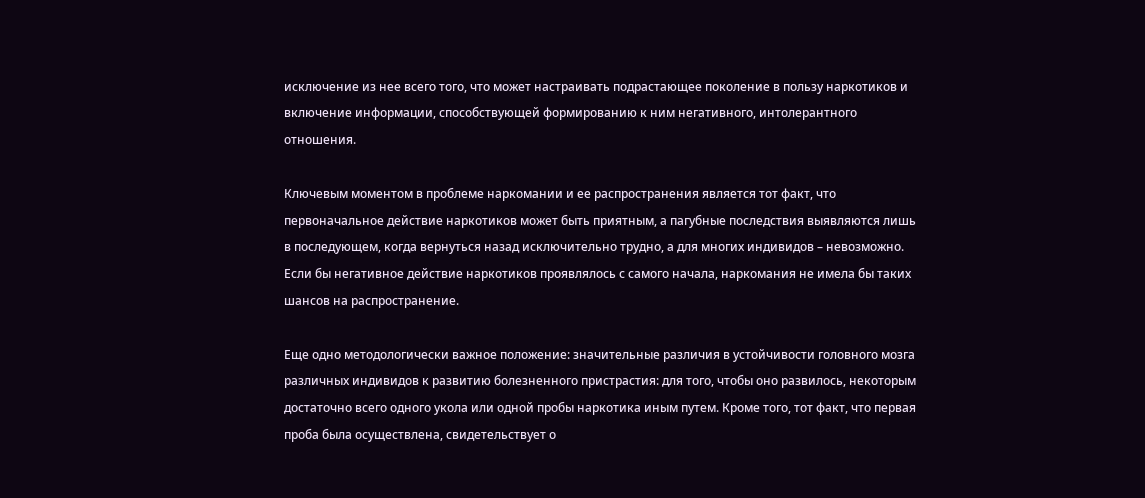исключение из нее всего того, что может настраивать подрастающее поколение в пользу наркотиков и включение информации, способствующей формированию к ним негативного, интолерантного отношения.

Ключевым моментом в проблеме наркомании и ее распространения является тот факт, что первоначальное действие наркотиков может быть приятным, а пагубные последствия выявляются лишь в последующем, когда вернуться назад исключительно трудно, а для многих индивидов – невозможно. Если бы негативное действие наркотиков проявлялось с самого начала, наркомания не имела бы таких шансов на распространение.

Еще одно методологически важное положение: значительные различия в устойчивости головного мозга различных индивидов к развитию болезненного пристрастия: для того, чтобы оно развилось, некоторым достаточно всего одного укола или одной пробы наркотика иным путем. Кроме того, тот факт, что первая проба была осуществлена, свидетельствует о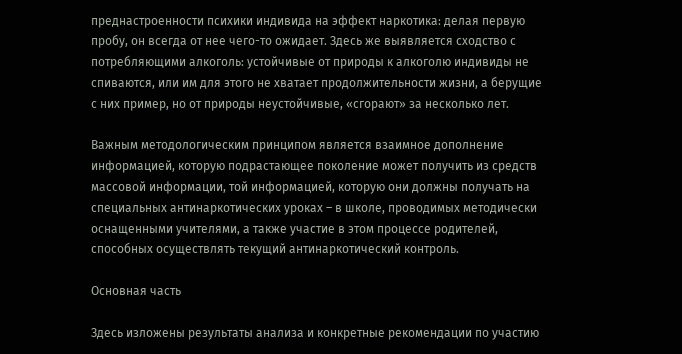преднастроенности психики индивида на эффект наркотика: делая первую пробу, он всегда от нее чего-то ожидает. Здесь же выявляется сходство с потребляющими алкоголь: устойчивые от природы к алкоголю индивиды не спиваются, или им для этого не хватает продолжительности жизни, а берущие с них пример, но от природы неустойчивые, «сгорают» за несколько лет.

Важным методологическим принципом является взаимное дополнение информацией, которую подрастающее поколение может получить из средств массовой информации, той информацией, которую они должны получать на специальных антинаркотических уроках – в школе, проводимых методически оснащенными учителями, а также участие в этом процессе родителей, способных осуществлять текущий антинаркотический контроль.

Основная часть

Здесь изложены результаты анализа и конкретные рекомендации по участию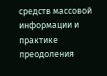средств массовой информации и практике преодоления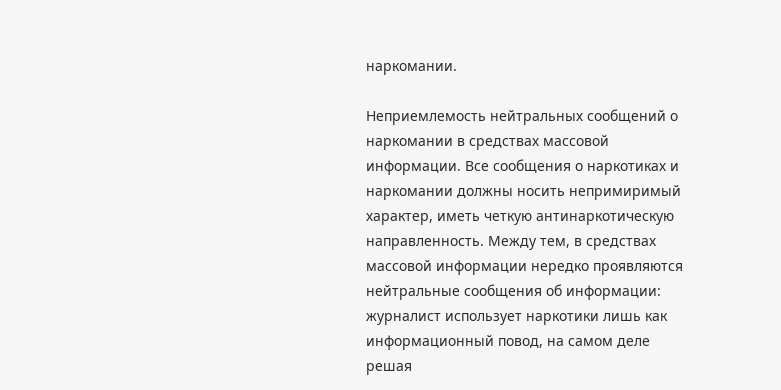наркомании.

Неприемлемость нейтральных сообщений о наркомании в средствах массовой информации. Все сообщения о наркотиках и наркомании должны носить непримиримый характер, иметь четкую антинаркотическую направленность. Между тем, в средствах массовой информации нередко проявляются нейтральные сообщения об информации: журналист использует наркотики лишь как информационный повод, на самом деле решая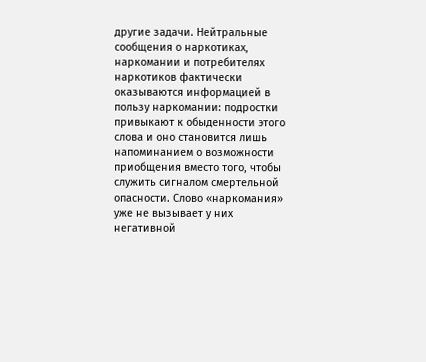другие задачи. Нейтральные сообщения о наркотиках, наркомании и потребителях наркотиков фактически оказываются информацией в пользу наркомании: подростки привыкают к обыденности этого слова и оно становится лишь напоминанием о возможности приобщения вместо того, чтобы служить сигналом смертельной опасности. Слово «наркомания» уже не вызывает у них негативной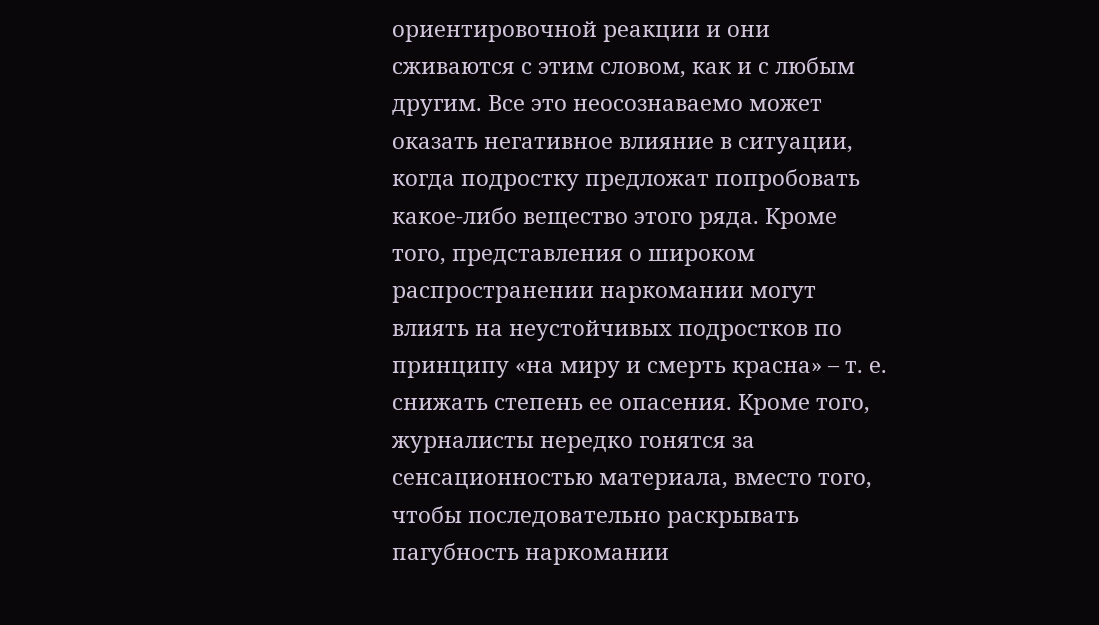ориентировочной реакции и они сживаются с этим словом, как и с любым другим. Все это неосознаваемо может оказать негативное влияние в ситуации, когда подростку предложат попробовать какое-либо вещество этого ряда. Кроме того, представления о широком распространении наркомании могут влиять на неустойчивых подростков по принципу «на миру и смерть красна» – т. е. снижать степень ее опасения. Кроме того, журналисты нередко гонятся за сенсационностью материала, вместо того, чтобы последовательно раскрывать пагубность наркомании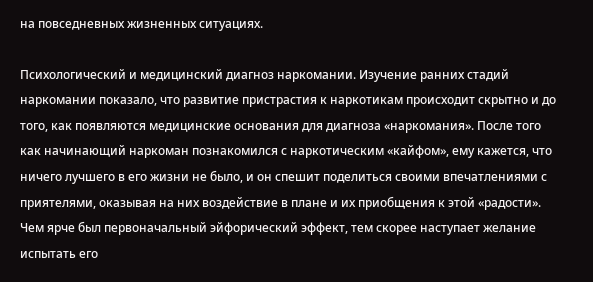на повседневных жизненных ситуациях.

Психологический и медицинский диагноз наркомании. Изучение ранних стадий наркомании показало, что развитие пристрастия к наркотикам происходит скрытно и до того, как появляются медицинские основания для диагноза «наркомания». После того как начинающий наркоман познакомился с наркотическим «кайфом», ему кажется, что ничего лучшего в его жизни не было, и он спешит поделиться своими впечатлениями с приятелями, оказывая на них воздействие в плане и их приобщения к этой «радости». Чем ярче был первоначальный эйфорический эффект, тем скорее наступает желание испытать его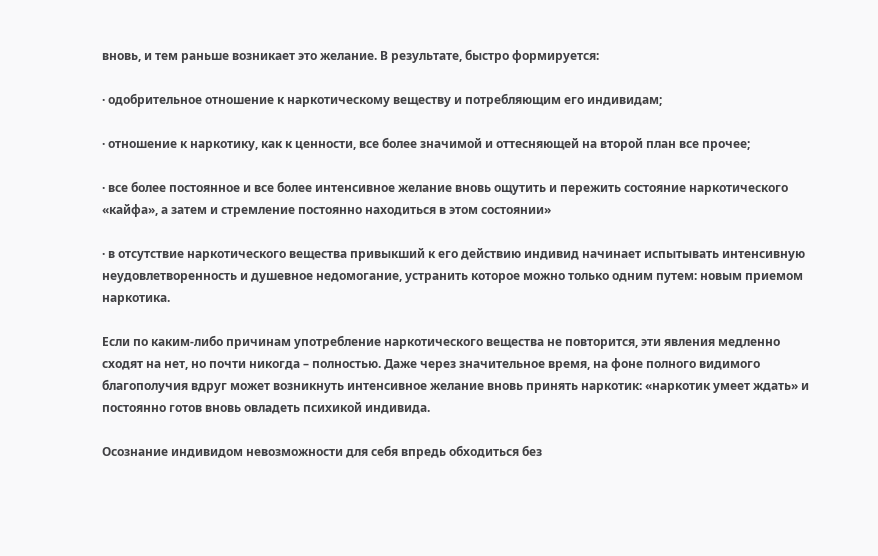вновь, и тем раньше возникает это желание. В результате, быстро формируется:

· одобрительное отношение к наркотическому веществу и потребляющим его индивидам;

· отношение к наркотику, как к ценности, все более значимой и оттесняющей на второй план все прочее;

· все более постоянное и все более интенсивное желание вновь ощутить и пережить состояние наркотического «кайфа», а затем и стремление постоянно находиться в этом состоянии»

· в отсутствие наркотического вещества привыкший к его действию индивид начинает испытывать интенсивную неудовлетворенность и душевное недомогание, устранить которое можно только одним путем: новым приемом наркотика.

Если по каким-либо причинам употребление наркотического вещества не повторится, эти явления медленно сходят на нет, но почти никогда – полностью. Даже через значительное время, на фоне полного видимого благополучия вдруг может возникнуть интенсивное желание вновь принять наркотик: «наркотик умеет ждать» и постоянно готов вновь овладеть психикой индивида.

Осознание индивидом невозможности для себя впредь обходиться без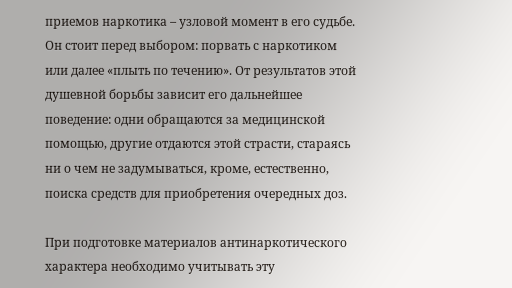приемов наркотика – узловой момент в его судьбе. Он стоит перед выбором: порвать с наркотиком или далее «плыть по течению». От результатов этой душевной борьбы зависит его дальнейшее поведение: одни обращаются за медицинской помощью, другие отдаются этой страсти, стараясь ни о чем не задумываться, кроме, естественно, поиска средств для приобретения очередных доз.

При подготовке материалов антинаркотического характера необходимо учитывать эту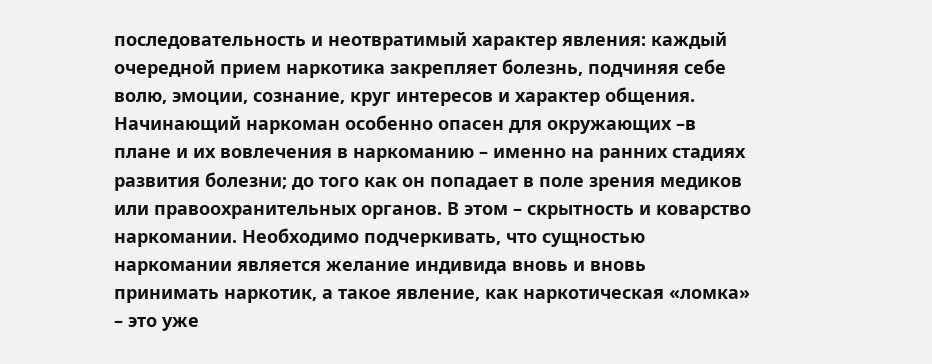последовательность и неотвратимый характер явления: каждый очередной прием наркотика закрепляет болезнь, подчиняя себе волю, эмоции, сознание, круг интересов и характер общения. Начинающий наркоман особенно опасен для окружающих –в плане и их вовлечения в наркоманию – именно на ранних стадиях развития болезни; до того как он попадает в поле зрения медиков или правоохранительных органов. В этом – скрытность и коварство наркомании. Необходимо подчеркивать, что сущностью наркомании является желание индивида вновь и вновь принимать наркотик, а такое явление, как наркотическая «ломка» – это уже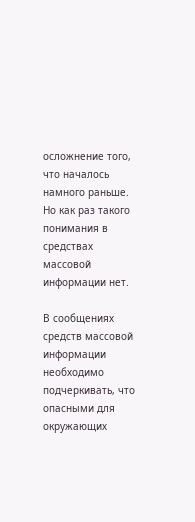осложнение того, что началось намного раньше. Но как раз такого понимания в средствах массовой информации нет.

В сообщениях средств массовой информации необходимо подчеркивать, что опасными для окружающих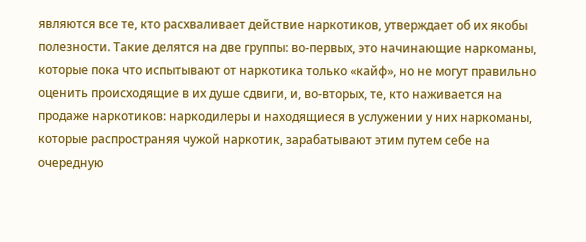являются все те, кто расхваливает действие наркотиков, утверждает об их якобы полезности. Такие делятся на две группы: во-первых, это начинающие наркоманы, которые пока что испытывают от наркотика только «кайф», но не могут правильно оценить происходящие в их душе сдвиги, и, во-вторых, те, кто наживается на продаже наркотиков: наркодилеры и находящиеся в услужении у них наркоманы, которые распространяя чужой наркотик, зарабатывают этим путем себе на очередную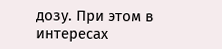дозу. При этом в интересах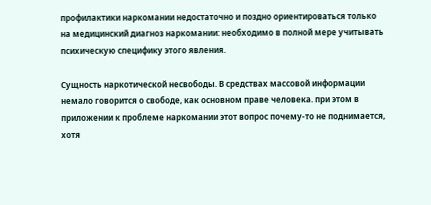профилактики наркомании недостаточно и поздно ориентироваться только на медицинский диагноз наркомании: необходимо в полной мере учитывать психическую специфику этого явления.

Сущность наркотической несвободы. В средствах массовой информации немало говорится о свободе, как основном праве человека. при этом в приложении к проблеме наркомании этот вопрос почему-то не поднимается, хотя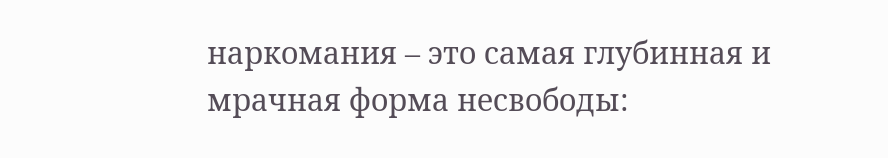наркомания – это самая глубинная и мрачная форма несвободы: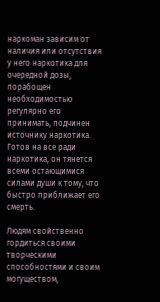наркоман зависим от наличия или отсутствия у него наркотика для очередной дозы, порабощен необходимостью регулярно его принимать, подчинен источнику наркотика. Готов на все ради наркотика, он тянется всеми остающимися силами души к тому, что быстро приближает его смерть.

Людям свойственно гордиться своими творческими способностями и своим могуществом,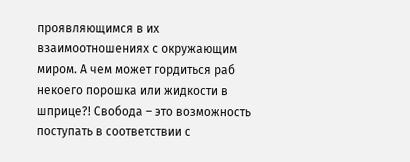проявляющимся в их взаимоотношениях с окружающим миром. А чем может гордиться раб некоего порошка или жидкости в шприце?! Свобода – это возможность поступать в соответствии с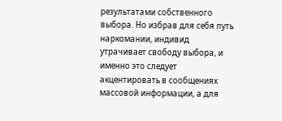результатами собственного выбора. Но избрав для себя путь наркомании, индивид утрачивает свободу выбора, и именно это следует акцентировать в сообщениях массовой информации, а для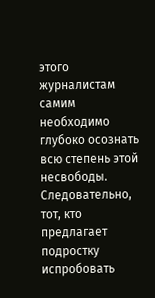этого журналистам самим необходимо глубоко осознать всю степень этой несвободы. Следовательно, тот, кто предлагает подростку испробовать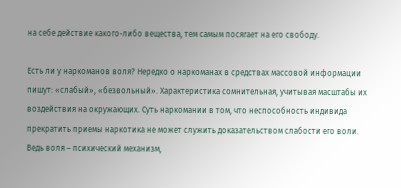на себе действие какого-либо вещества, тем самым посягает на его свободу.

Есть ли у наркоманов воля? Нередко о наркоманах в средствах массовой информации пишут: «слабый», «безвольный». Характеристика сомнительная, учитывая масштабы их воздействия на окружающих. Суть наркомании в том, что неспособность индивида прекратить приемы наркотика не может служить доказательством слабости его воли. Ведь воля – психический механизм,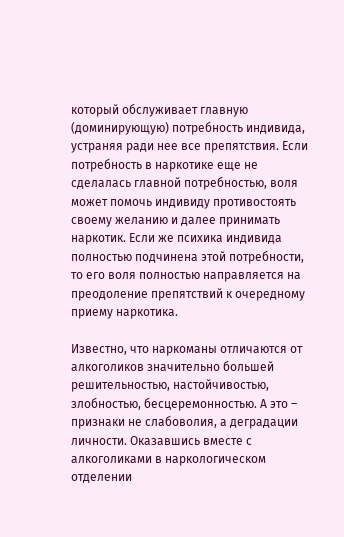который обслуживает главную (доминирующую) потребность индивида, устраняя ради нее все препятствия. Если потребность в наркотике еще не сделалась главной потребностью, воля может помочь индивиду противостоять своему желанию и далее принимать наркотик. Если же психика индивида полностью подчинена этой потребности, то его воля полностью направляется на преодоление препятствий к очередному приему наркотика.

Известно, что наркоманы отличаются от алкоголиков значительно большей решительностью, настойчивостью, злобностью, бесцеремонностью. А это – признаки не слабоволия, а деградации личности. Оказавшись вместе с алкоголиками в наркологическом отделении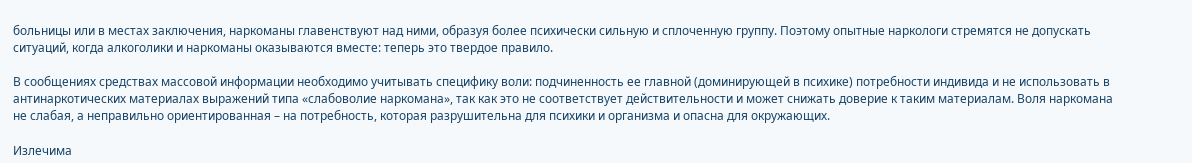больницы или в местах заключения, наркоманы главенствуют над ними, образуя более психически сильную и сплоченную группу. Поэтому опытные наркологи стремятся не допускать ситуаций, когда алкоголики и наркоманы оказываются вместе: теперь это твердое правило.

В сообщениях средствах массовой информации необходимо учитывать специфику воли: подчиненность ее главной (доминирующей в психике) потребности индивида и не использовать в антинаркотических материалах выражений типа «слабоволие наркомана», так как это не соответствует действительности и может снижать доверие к таким материалам. Воля наркомана не слабая, а неправильно ориентированная – на потребность, которая разрушительна для психики и организма и опасна для окружающих.

Излечима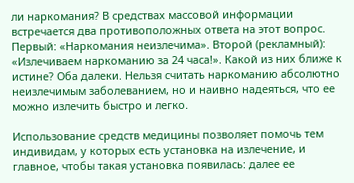ли наркомания? В средствах массовой информации встречается два противоположных ответа на этот вопрос. Первый: «Наркомания неизлечима». Второй (рекламный): «Излечиваем наркоманию за 24 часа!». Какой из них ближе к истине? Оба далеки. Нельзя считать наркоманию абсолютно неизлечимым заболеванием, но и наивно надеяться, что ее можно излечить быстро и легко.

Использование средств медицины позволяет помочь тем индивидам, у которых есть установка на излечение, и главное, чтобы такая установка появилась: далее ее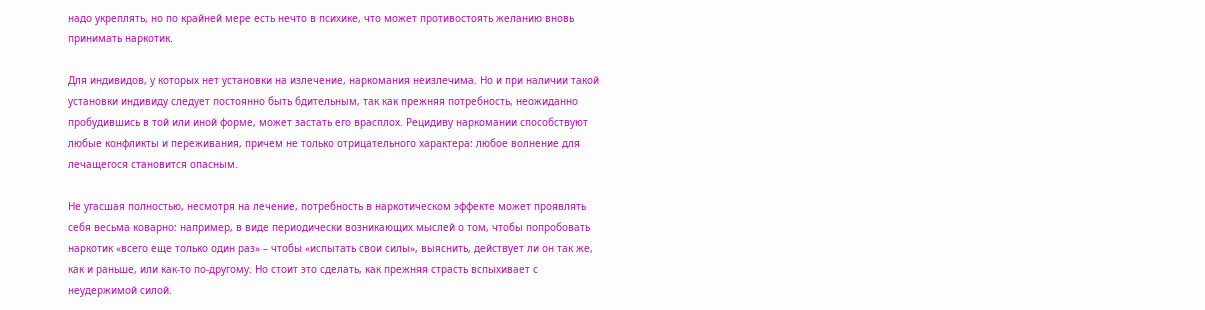надо укреплять, но по крайней мере есть нечто в психике, что может противостоять желанию вновь принимать наркотик.

Для индивидов, у которых нет установки на излечение, наркомания неизлечима. Но и при наличии такой установки индивиду следует постоянно быть бдительным, так как прежняя потребность, неожиданно пробудившись в той или иной форме, может застать его врасплох. Рецидиву наркомании способствуют любые конфликты и переживания, причем не только отрицательного характера: любое волнение для лечащегося становится опасным.

Не угасшая полностью, несмотря на лечение, потребность в наркотическом эффекте может проявлять себя весьма коварно: например, в виде периодически возникающих мыслей о том, чтобы попробовать наркотик «всего еще только один раз» – чтобы «испытать свои силы», выяснить, действует ли он так же, как и раньше, или как-то по-другому. Но стоит это сделать, как прежняя страсть вспыхивает с неудержимой силой.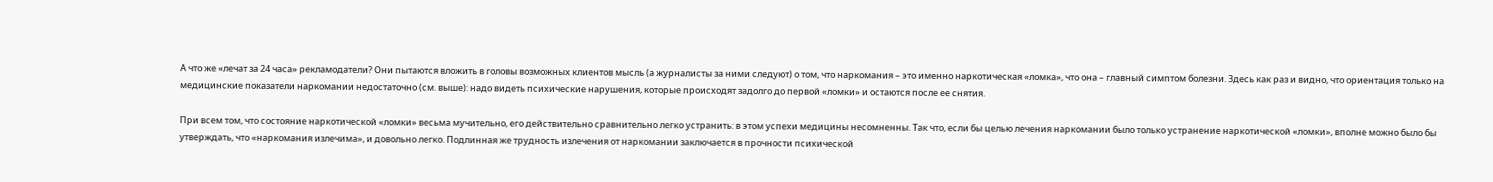А что же «лечат за 24 часа» рекламодатели? Они пытаются вложить в головы возможных клиентов мысль (а журналисты за ними следуют) о том, что наркомания – это именно наркотическая «ломка», что она – главный симптом болезни. Здесь как раз и видно, что ориентация только на медицинские показатели наркомании недостаточно (см. выше): надо видеть психические нарушения, которые происходят задолго до первой «ломки» и остаются после ее снятия.

При всем том, что состояние наркотической «ломки» весьма мучительно, его действительно сравнительно легко устранить: в этом успехи медицины несомненны. Так что, если бы целью лечения наркомании было только устранение наркотической «ломки», вполне можно было бы утверждать, что «наркомания излечима», и довольно легко. Подлинная же трудность излечения от наркомании заключается в прочности психической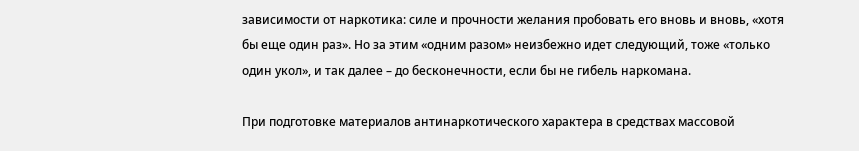зависимости от наркотика: силе и прочности желания пробовать его вновь и вновь, «хотя бы еще один раз». Но за этим «одним разом» неизбежно идет следующий, тоже «только один укол», и так далее – до бесконечности, если бы не гибель наркомана.

При подготовке материалов антинаркотического характера в средствах массовой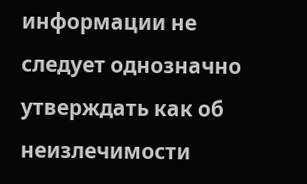информации не следует однозначно утверждать как об неизлечимости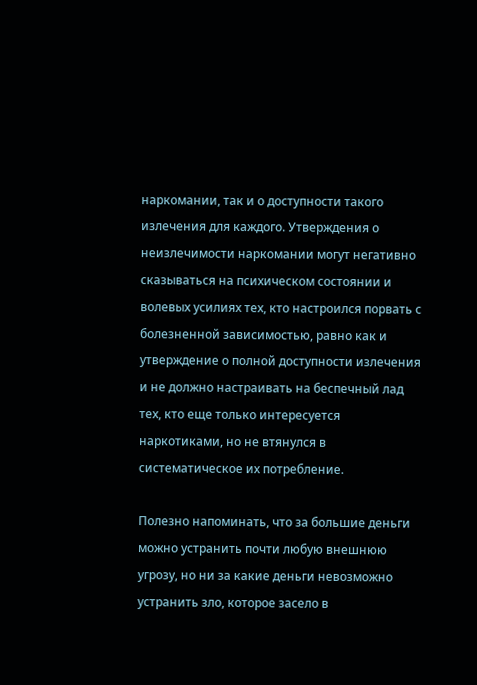наркомании, так и о доступности такого излечения для каждого. Утверждения о неизлечимости наркомании могут негативно сказываться на психическом состоянии и волевых усилиях тех, кто настроился порвать с болезненной зависимостью, равно как и утверждение о полной доступности излечения и не должно настраивать на беспечный лад тех, кто еще только интересуется наркотиками, но не втянулся в систематическое их потребление.

Полезно напоминать, что за большие деньги можно устранить почти любую внешнюю угрозу, но ни за какие деньги невозможно устранить зло, которое засело в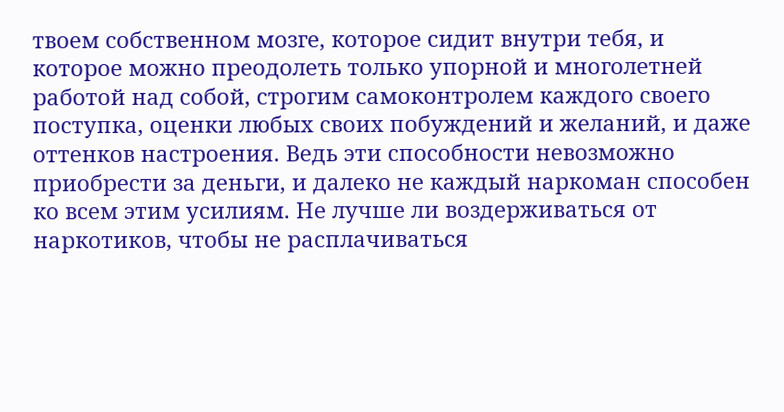твоем собственном мозге, которое сидит внутри тебя, и которое можно преодолеть только упорной и многолетней работой над собой, строгим самоконтролем каждого своего поступка, оценки любых своих побуждений и желаний, и даже оттенков настроения. Ведь эти способности невозможно приобрести за деньги, и далеко не каждый наркоман способен ко всем этим усилиям. Не лучше ли воздерживаться от наркотиков, чтобы не расплачиваться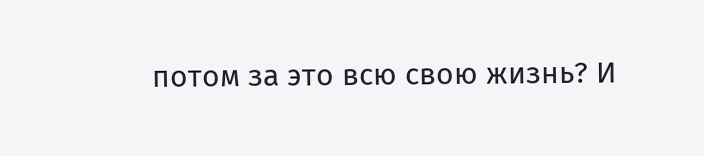потом за это всю свою жизнь? И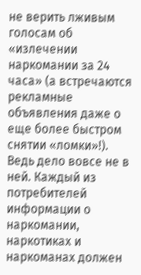не верить лживым голосам об «излечении наркомании за 24 часа» (а встречаются рекламные объявления даже о еще более быстром снятии «ломки»!). Ведь дело вовсе не в ней. Каждый из потребителей информации о наркомании, наркотиках и наркоманах должен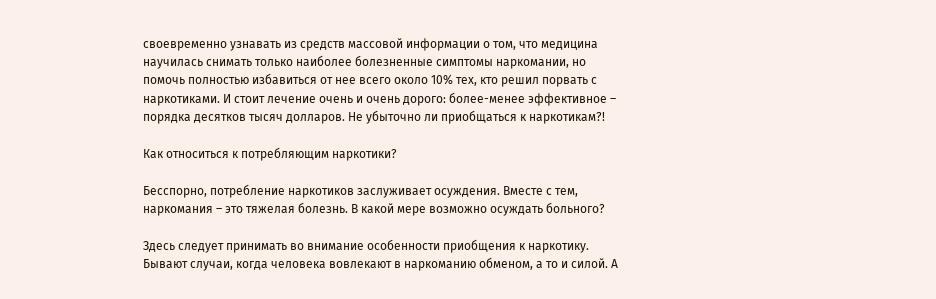своевременно узнавать из средств массовой информации о том, что медицина научилась снимать только наиболее болезненные симптомы наркомании, но помочь полностью избавиться от нее всего около 10% тех, кто решил порвать с наркотиками. И стоит лечение очень и очень дорого: более-менее эффективное – порядка десятков тысяч долларов. Не убыточно ли приобщаться к наркотикам?!

Как относиться к потребляющим наркотики?

Бесспорно, потребление наркотиков заслуживает осуждения. Вместе с тем, наркомания – это тяжелая болезнь. В какой мере возможно осуждать больного?

Здесь следует принимать во внимание особенности приобщения к наркотику. Бывают случаи, когда человека вовлекают в наркоманию обменом, а то и силой. А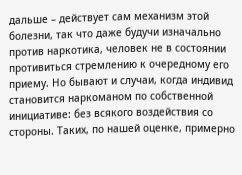дальше – действует сам механизм этой болезни, так что даже будучи изначально против наркотика, человек не в состоянии противиться стремлению к очередному его приему. Но бывают и случаи, когда индивид становится наркоманом по собственной инициативе: без всякого воздействия со стороны. Таких, по нашей оценке, примерно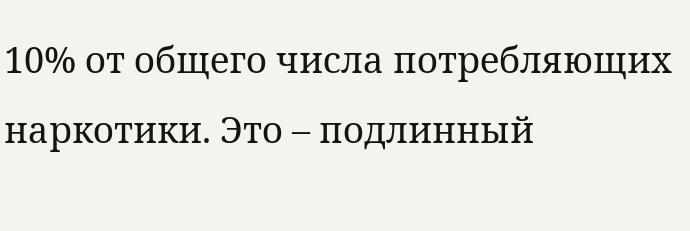10% от общего числа потребляющих наркотики. Это – подлинный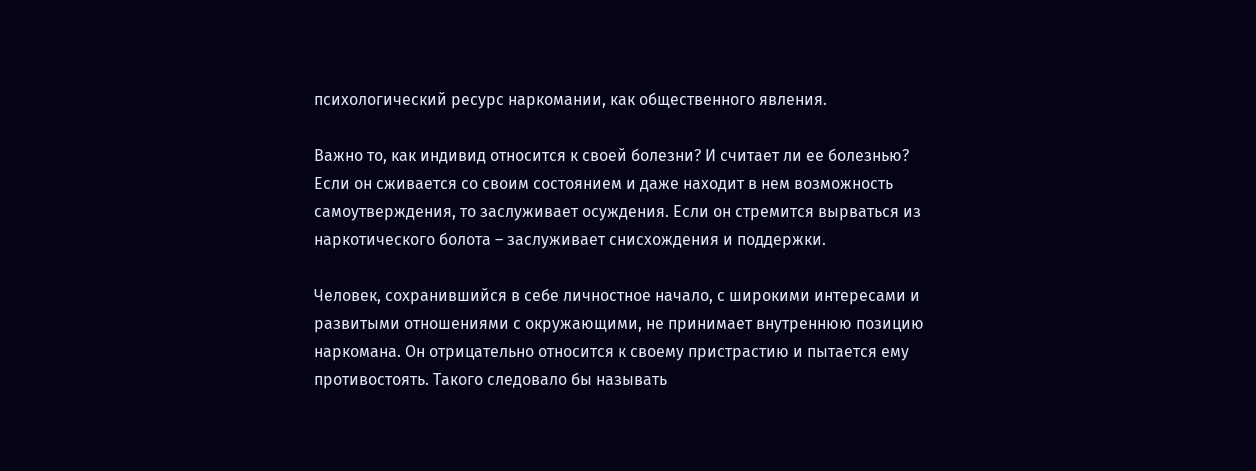психологический ресурс наркомании, как общественного явления.

Важно то, как индивид относится к своей болезни? И считает ли ее болезнью? Если он сживается со своим состоянием и даже находит в нем возможность самоутверждения, то заслуживает осуждения. Если он стремится вырваться из наркотического болота – заслуживает снисхождения и поддержки.

Человек, сохранившийся в себе личностное начало, с широкими интересами и развитыми отношениями с окружающими, не принимает внутреннюю позицию наркомана. Он отрицательно относится к своему пристрастию и пытается ему противостоять. Такого следовало бы называть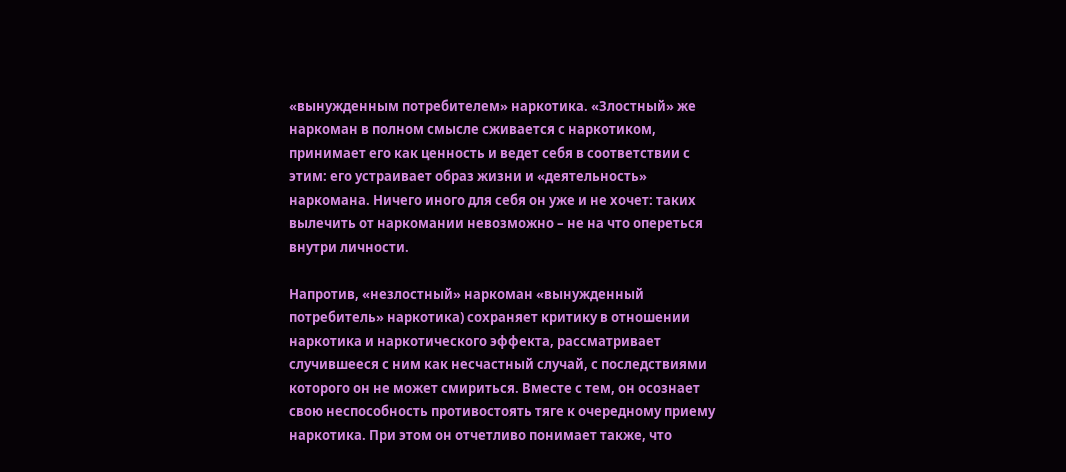«вынужденным потребителем» наркотика. «Злостный» же наркоман в полном смысле сживается с наркотиком, принимает его как ценность и ведет себя в соответствии с этим: его устраивает образ жизни и «деятельность» наркомана. Ничего иного для себя он уже и не хочет: таких вылечить от наркомании невозможно – не на что опереться внутри личности.

Напротив, «незлостный» наркоман «вынужденный потребитель» наркотика) сохраняет критику в отношении наркотика и наркотического эффекта, рассматривает случившееся с ним как несчастный случай, с последствиями которого он не может смириться. Вместе с тем, он осознает свою неспособность противостоять тяге к очередному приему наркотика. При этом он отчетливо понимает также, что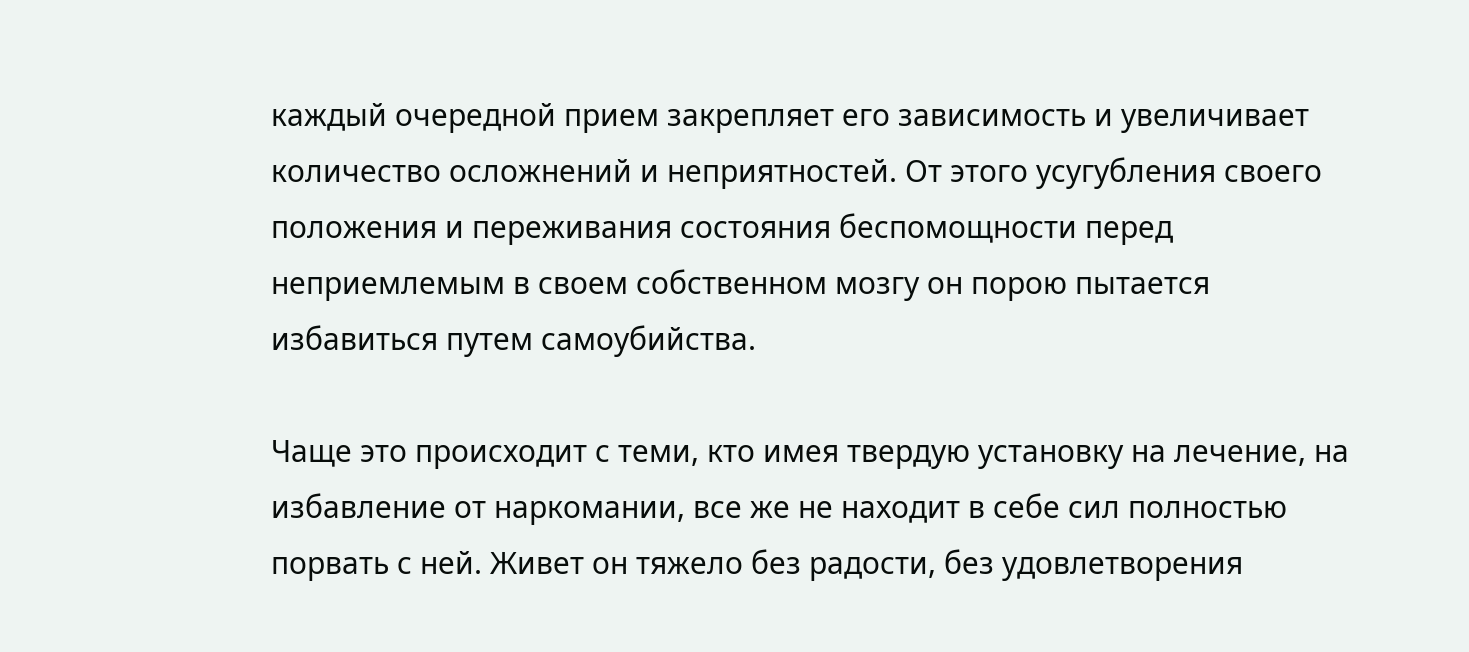каждый очередной прием закрепляет его зависимость и увеличивает количество осложнений и неприятностей. От этого усугубления своего положения и переживания состояния беспомощности перед неприемлемым в своем собственном мозгу он порою пытается избавиться путем самоубийства.

Чаще это происходит с теми, кто имея твердую установку на лечение, на избавление от наркомании, все же не находит в себе сил полностью порвать с ней. Живет он тяжело без радости, без удовлетворения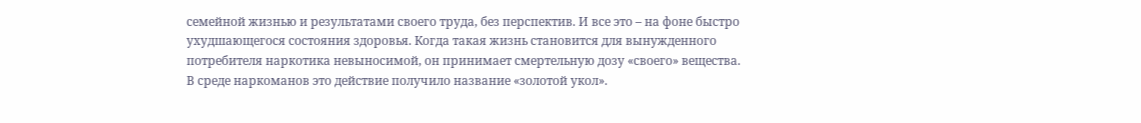семейной жизнью и результатами своего труда, без перспектив. И все это – на фоне быстро ухудшающегося состояния здоровья. Когда такая жизнь становится для вынужденного потребителя наркотика невыносимой, он принимает смертельную дозу «своего» вещества. В среде наркоманов это действие получило название «золотой укол».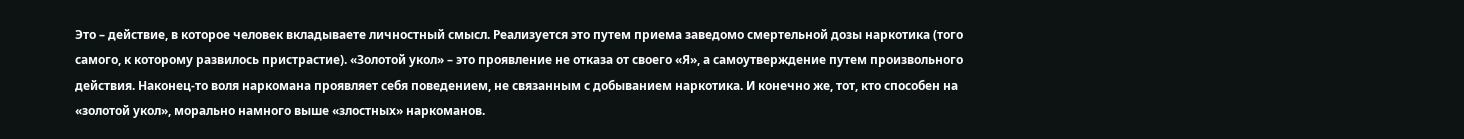Это – действие, в которое человек вкладываете личностный смысл. Реализуется это путем приема заведомо смертельной дозы наркотика (того самого, к которому развилось пристрастие). «Золотой укол» – это проявление не отказа от своего «Я», а самоутверждение путем произвольного действия. Наконец-то воля наркомана проявляет себя поведением, не связанным с добыванием наркотика. И конечно же, тот, кто способен на «золотой укол», морально намного выше «злостных» наркоманов.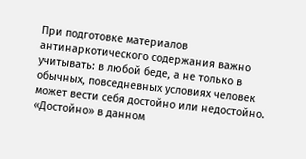При подготовке материалов антинаркотического содержания важно учитывать: в любой беде, а не только в обычных, повседневных условиях человек может вести себя достойно или недостойно. «Достойно» в данном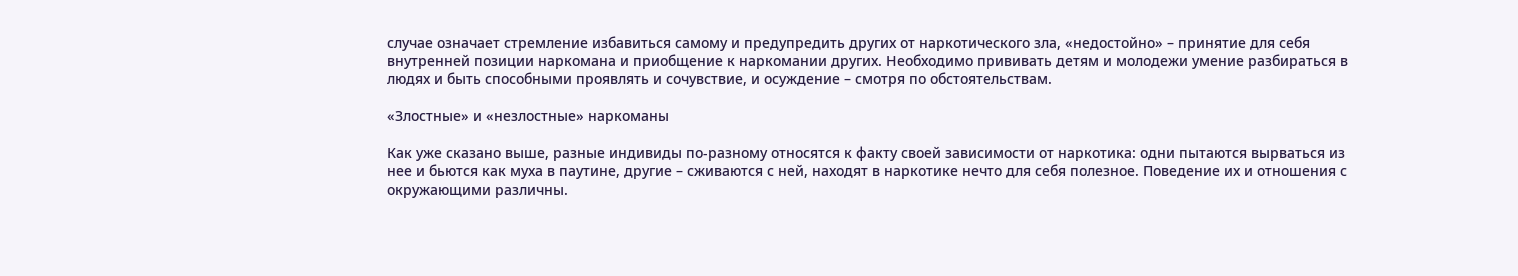случае означает стремление избавиться самому и предупредить других от наркотического зла, «недостойно» – принятие для себя внутренней позиции наркомана и приобщение к наркомании других. Необходимо прививать детям и молодежи умение разбираться в людях и быть способными проявлять и сочувствие, и осуждение – смотря по обстоятельствам.

«Злостные» и «незлостные» наркоманы

Как уже сказано выше, разные индивиды по-разному относятся к факту своей зависимости от наркотика: одни пытаются вырваться из нее и бьются как муха в паутине, другие – сживаются с ней, находят в наркотике нечто для себя полезное. Поведение их и отношения с окружающими различны.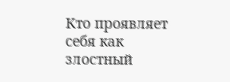Кто проявляет себя как злостный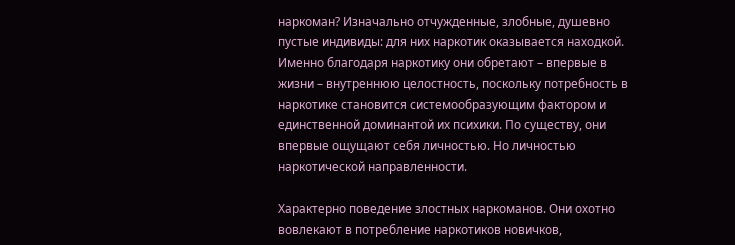наркоман? Изначально отчужденные, злобные, душевно пустые индивиды: для них наркотик оказывается находкой. Именно благодаря наркотику они обретают – впервые в жизни – внутреннюю целостность, поскольку потребность в наркотике становится системообразующим фактором и единственной доминантой их психики. По существу, они впервые ощущают себя личностью. Но личностью наркотической направленности.

Характерно поведение злостных наркоманов. Они охотно вовлекают в потребление наркотиков новичков,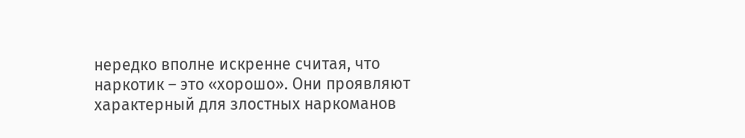нередко вполне искренне считая, что наркотик – это «хорошо». Они проявляют характерный для злостных наркоманов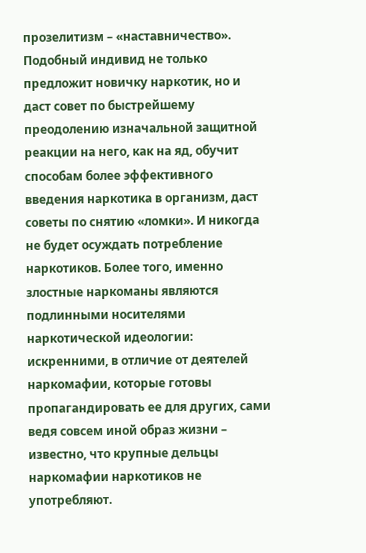прозелитизм – «наставничество». Подобный индивид не только предложит новичку наркотик, но и даст совет по быстрейшему преодолению изначальной защитной реакции на него, как на яд, обучит способам более эффективного введения наркотика в организм, даст советы по снятию «ломки». И никогда не будет осуждать потребление наркотиков. Более того, именно злостные наркоманы являются подлинными носителями наркотической идеологии: искренними, в отличие от деятелей наркомафии, которые готовы пропагандировать ее для других, сами ведя совсем иной образ жизни – известно, что крупные дельцы наркомафии наркотиков не употребляют.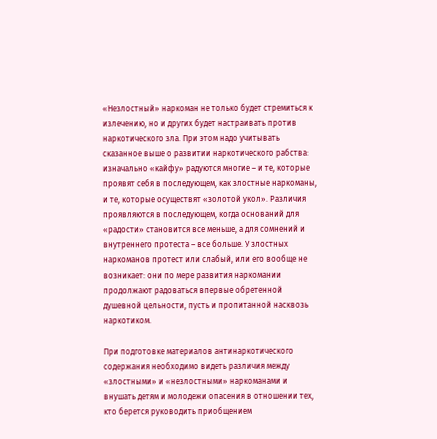«Незлостный» наркоман не только будет стремиться к излечению, но и других будет настраивать против наркотического зла. При этом надо учитывать сказанное выше о развитии наркотического рабства: изначально «кайфу» радуются многие – и те, которые проявят себя в последующем, как злостные наркоманы, и те, которые осуществят «золотой укол». Различия проявляются в последующем, когда оснований для «радости» становится все меньше, а для сомнений и внутреннего протеста – все больше. У злостных наркоманов протест или слабый, или его вообще не возникает: они по мере развития наркомании продолжают радоваться впервые обретенной душевной цельности, пусть и пропитанной насквозь наркотиком.

При подготовке материалов антинаркотического содержания необходимо видеть различия между «злостными» и «незлостными» наркоманами и внушать детям и молодежи опасения в отношении тех, кто берется руководить приобщением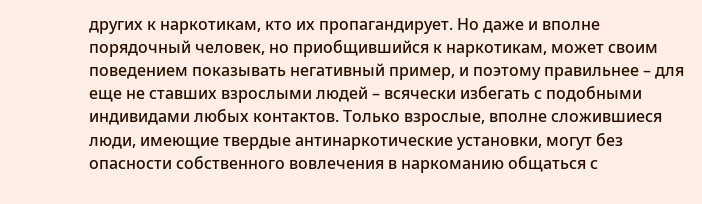других к наркотикам, кто их пропагандирует. Но даже и вполне порядочный человек, но приобщившийся к наркотикам, может своим поведением показывать негативный пример, и поэтому правильнее – для еще не ставших взрослыми людей – всячески избегать с подобными индивидами любых контактов. Только взрослые, вполне сложившиеся люди, имеющие твердые антинаркотические установки, могут без опасности собственного вовлечения в наркоманию общаться с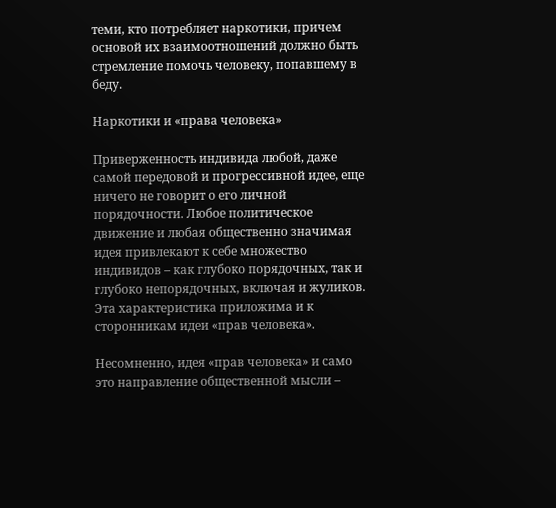теми, кто потребляет наркотики, причем основой их взаимоотношений должно быть стремление помочь человеку, попавшему в беду.

Наркотики и «права человека»

Приверженность индивида любой, даже самой передовой и прогрессивной идее, еще ничего не говорит о его личной порядочности. Любое политическое движение и любая общественно значимая идея привлекают к себе множество индивидов – как глубоко порядочных, так и глубоко непорядочных, включая и жуликов. Эта характеристика приложима и к сторонникам идеи «прав человека».

Несомненно, идея «прав человека» и само это направление общественной мысли –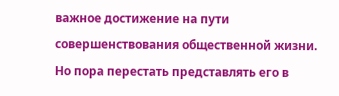важное достижение на пути совершенствования общественной жизни. Но пора перестать представлять его в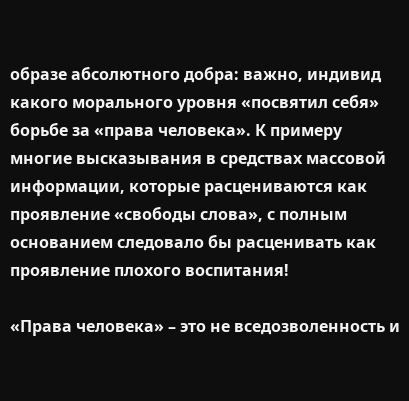образе абсолютного добра: важно, индивид какого морального уровня «посвятил себя» борьбе за «права человека». К примеру многие высказывания в средствах массовой информации, которые расцениваются как проявление «свободы слова», с полным основанием следовало бы расценивать как проявление плохого воспитания!

«Права человека» – это не вседозволенность и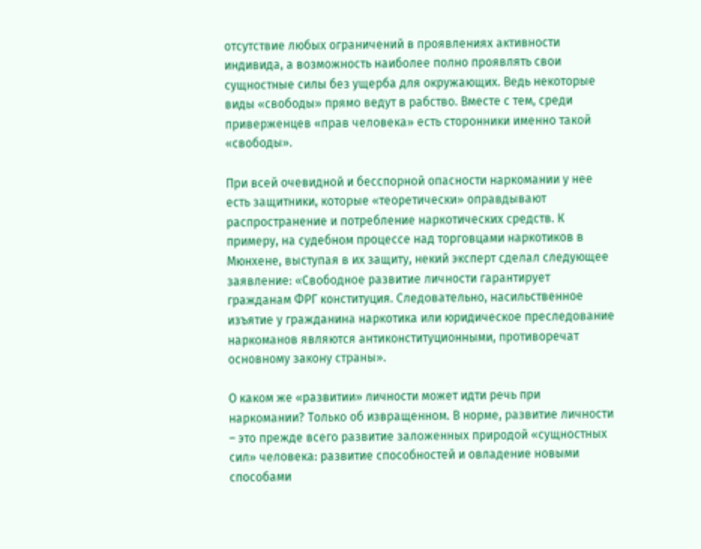отсутствие любых ограничений в проявлениях активности индивида, а возможность наиболее полно проявлять свои сущностные силы без ущерба для окружающих. Ведь некоторые виды «свободы» прямо ведут в рабство. Вместе с тем, среди приверженцев «прав человека» есть сторонники именно такой «свободы».

При всей очевидной и бесспорной опасности наркомании у нее есть защитники, которые «теоретически» оправдывают распространение и потребление наркотических средств. К примеру, на судебном процессе над торговцами наркотиков в Мюнхене, выступая в их защиту, некий эксперт сделал следующее заявление: «Свободное развитие личности гарантирует гражданам ФРГ конституция. Следовательно, насильственное изъятие у гражданина наркотика или юридическое преследование наркоманов являются антиконституционными, противоречат основному закону страны».

О каком же «развитии» личности может идти речь при наркомании? Только об извращенном. В норме, развитие личности – это прежде всего развитие заложенных природой «сущностных сил» человека: развитие способностей и овладение новыми способами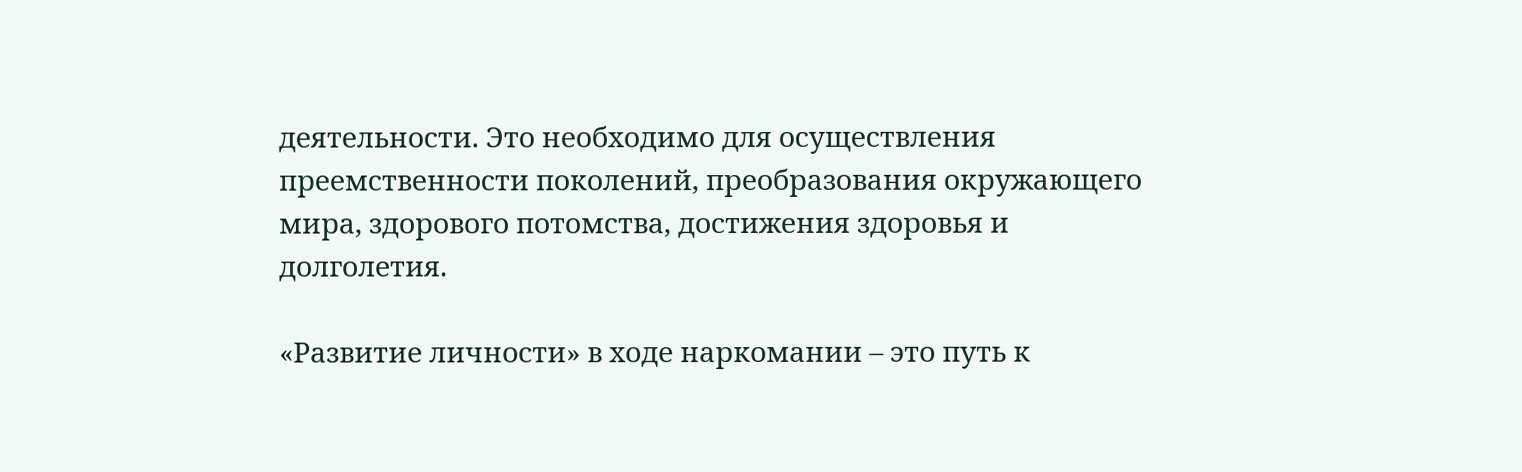деятельности. Это необходимо для осуществления преемственности поколений, преобразования окружающего мира, здорового потомства, достижения здоровья и долголетия.

«Развитие личности» в ходе наркомании – это путь к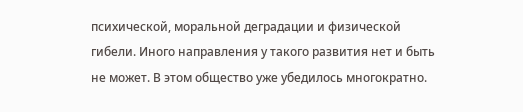психической, моральной деградации и физической гибели. Иного направления у такого развития нет и быть не может. В этом общество уже убедилось многократно.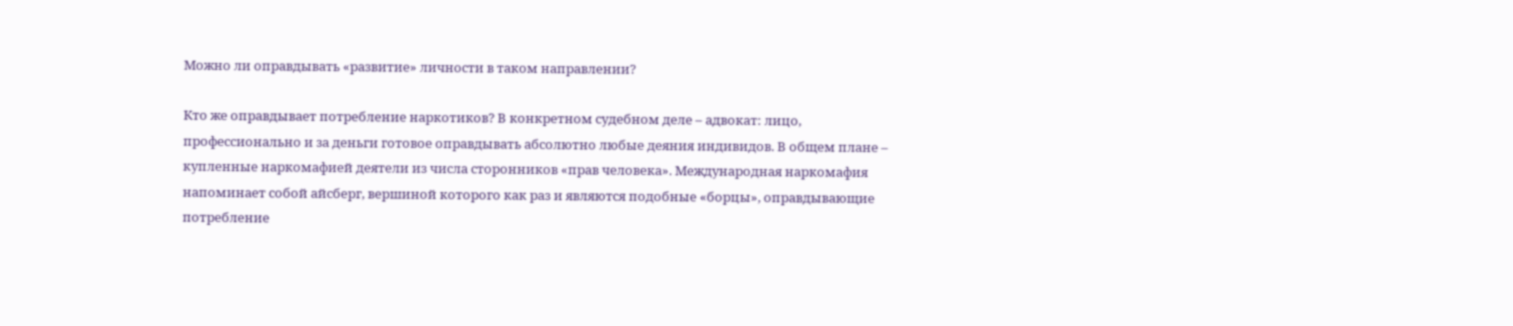Можно ли оправдывать «развитие» личности в таком направлении?

Кто же оправдывает потребление наркотиков? В конкретном судебном деле – адвокат: лицо, профессионально и за деньги готовое оправдывать абсолютно любые деяния индивидов. В общем плане – купленные наркомафией деятели из числа сторонников «прав человека». Международная наркомафия напоминает собой айсберг, вершиной которого как раз и являются подобные «борцы», оправдывающие потребление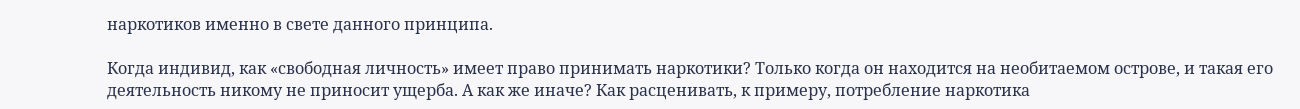наркотиков именно в свете данного принципа.

Когда индивид, как «свободная личность» имеет право принимать наркотики? Только когда он находится на необитаемом острове, и такая его деятельность никому не приносит ущерба. А как же иначе? Как расценивать, к примеру, потребление наркотика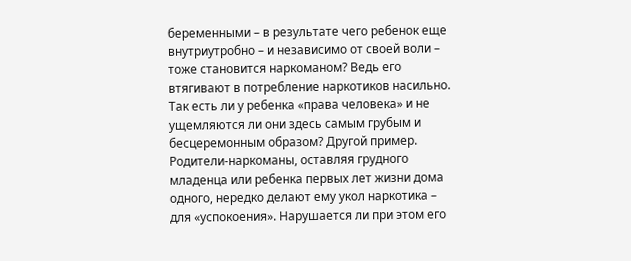беременными – в результате чего ребенок еще внутриутробно – и независимо от своей воли – тоже становится наркоманом? Ведь его втягивают в потребление наркотиков насильно. Так есть ли у ребенка «права человека» и не ущемляются ли они здесь самым грубым и бесцеремонным образом? Другой пример. Родители-наркоманы, оставляя грудного младенца или ребенка первых лет жизни дома одного, нередко делают ему укол наркотика – для «успокоения». Нарушается ли при этом его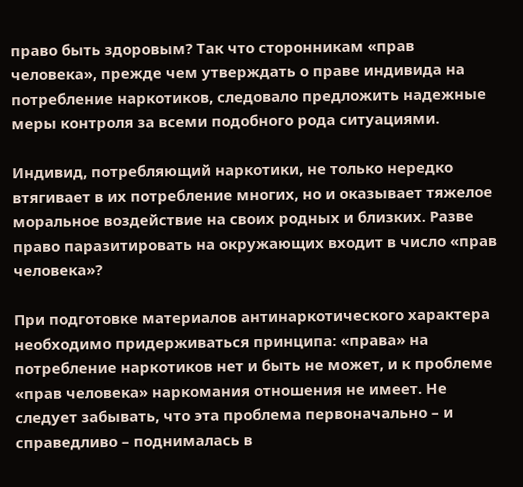право быть здоровым? Так что сторонникам «прав человека», прежде чем утверждать о праве индивида на потребление наркотиков, следовало предложить надежные меры контроля за всеми подобного рода ситуациями.

Индивид, потребляющий наркотики, не только нередко втягивает в их потребление многих, но и оказывает тяжелое моральное воздействие на своих родных и близких. Разве право паразитировать на окружающих входит в число «прав человека»?

При подготовке материалов антинаркотического характера необходимо придерживаться принципа: «права» на потребление наркотиков нет и быть не может, и к проблеме «прав человека» наркомания отношения не имеет. Не следует забывать, что эта проблема первоначально – и справедливо – поднималась в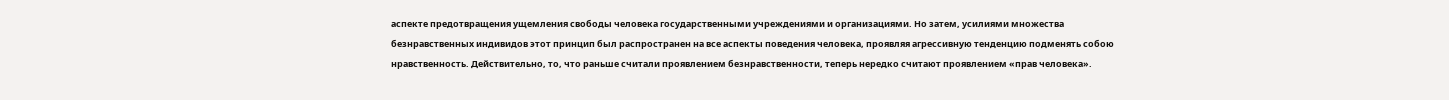аспекте предотвращения ущемления свободы человека государственными учреждениями и организациями. Но затем, усилиями множества безнравственных индивидов этот принцип был распространен на все аспекты поведения человека, проявляя агрессивную тенденцию подменять собою нравственность. Действительно, то, что раньше считали проявлением безнравственности, теперь нередко считают проявлением «прав человека».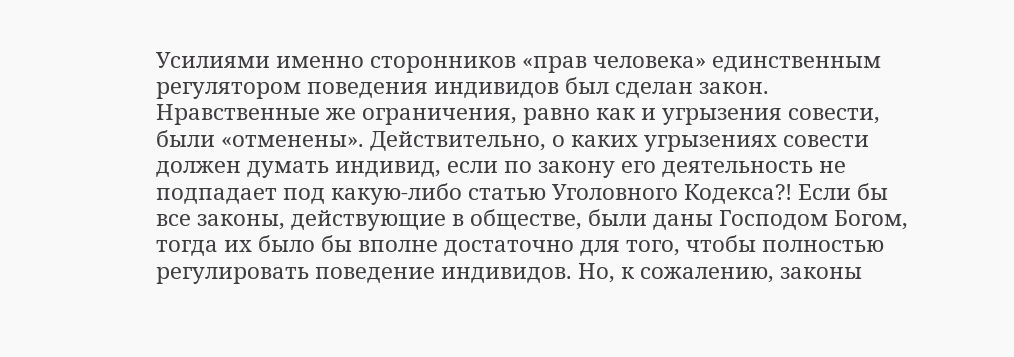Усилиями именно сторонников «прав человека» единственным регулятором поведения индивидов был сделан закон. Нравственные же ограничения, равно как и угрызения совести, были «отменены». Действительно, о каких угрызениях совести должен думать индивид, если по закону его деятельность не подпадает под какую-либо статью Уголовного Кодекса?! Если бы все законы, действующие в обществе, были даны Господом Богом, тогда их было бы вполне достаточно для того, чтобы полностью регулировать поведение индивидов. Но, к сожалению, законы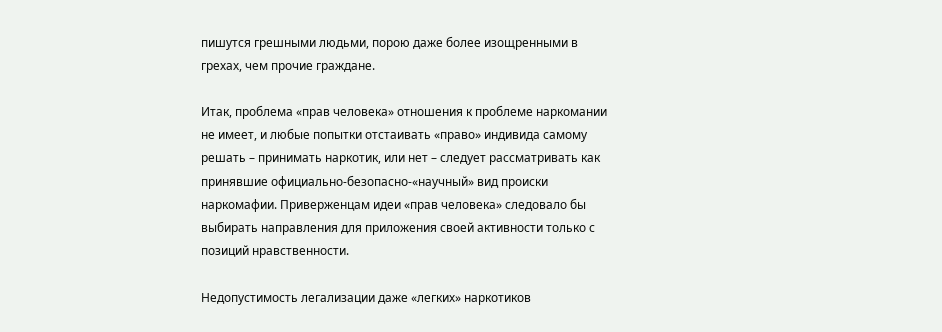пишутся грешными людьми, порою даже более изощренными в грехах, чем прочие граждане.

Итак, проблема «прав человека» отношения к проблеме наркомании не имеет, и любые попытки отстаивать «право» индивида самому решать – принимать наркотик, или нет – следует рассматривать как принявшие официально-безопасно-«научный» вид происки наркомафии. Приверженцам идеи «прав человека» следовало бы выбирать направления для приложения своей активности только с позиций нравственности.

Недопустимость легализации даже «легких» наркотиков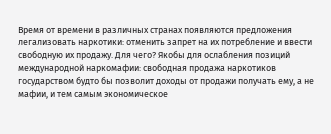Время от времени в различных странах появляются предложения легализовать наркотики: отменить запрет на их потребление и ввести свободную их продажу. Для чего? Якобы для ослабления позиций международной наркомафии: свободная продажа наркотиков государством будто бы позволит доходы от продажи получать ему, а не мафии, и тем самым экономическое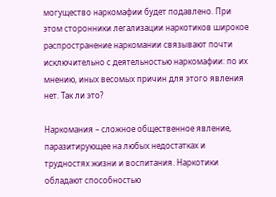могущество наркомафии будет подавлено. При этом сторонники легализации наркотиков широкое распространение наркомании связывают почти исключительно с деятельностью наркомафии: по их мнению, иных весомых причин для этого явления нет. Так ли это?

Наркомания – сложное общественное явление, паразитирующее на любых недостатках и трудностях жизни и воспитания. Наркотики обладают способностью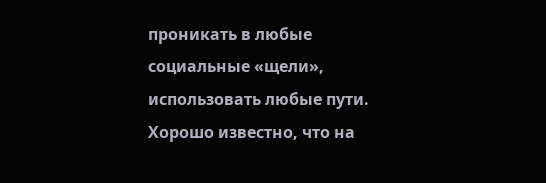проникать в любые социальные «щели», использовать любые пути. Хорошо известно, что на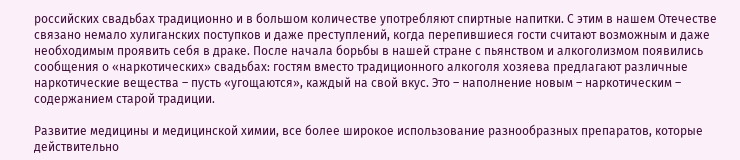российских свадьбах традиционно и в большом количестве употребляют спиртные напитки. С этим в нашем Отечестве связано немало хулиганских поступков и даже преступлений, когда перепившиеся гости считают возможным и даже необходимым проявить себя в драке. После начала борьбы в нашей стране с пьянством и алкоголизмом появились сообщения о «наркотических» свадьбах: гостям вместо традиционного алкоголя хозяева предлагают различные наркотические вещества – пусть «угощаются», каждый на свой вкус. Это – наполнение новым – наркотическим – содержанием старой традиции.

Развитие медицины и медицинской химии, все более широкое использование разнообразных препаратов, которые действительно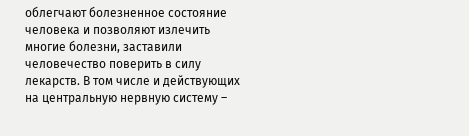облегчают болезненное состояние человека и позволяют излечить многие болезни, заставили человечество поверить в силу лекарств. В том числе и действующих на центральную нервную систему –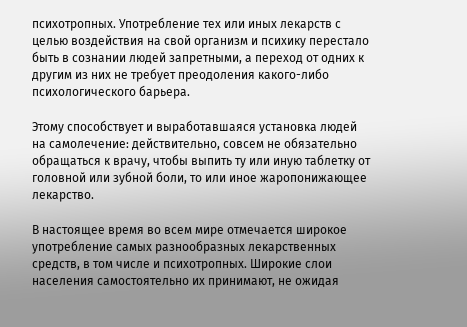психотропных. Употребление тех или иных лекарств с целью воздействия на свой организм и психику перестало быть в сознании людей запретными, а переход от одних к другим из них не требует преодоления какого-либо психологического барьера.

Этому способствует и выработавшаяся установка людей на самолечение: действительно, совсем не обязательно обращаться к врачу, чтобы выпить ту или иную таблетку от головной или зубной боли, то или иное жаропонижающее лекарство.

В настоящее время во всем мире отмечается широкое употребление самых разнообразных лекарственных средств, в том числе и психотропных. Широкие слои населения самостоятельно их принимают, не ожидая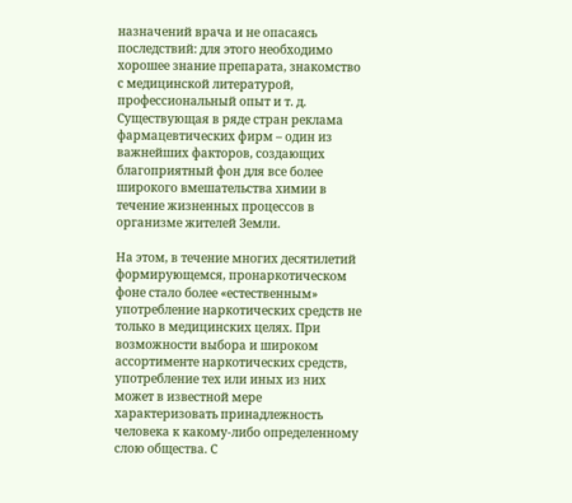назначений врача и не опасаясь последствий: для этого необходимо хорошее знание препарата, знакомство с медицинской литературой, профессиональный опыт и т. д. Существующая в ряде стран реклама фармацевтических фирм – один из важнейших факторов, создающих благоприятный фон для все более широкого вмешательства химии в течение жизненных процессов в организме жителей Земли.

На этом, в течение многих десятилетий формирующемся, пронаркотическом фоне стало более «естественным» употребление наркотических средств не только в медицинских целях. При возможности выбора и широком ассортименте наркотических средств, употребление тех или иных из них может в известной мере характеризовать принадлежность человека к какому-либо определенному слою общества. С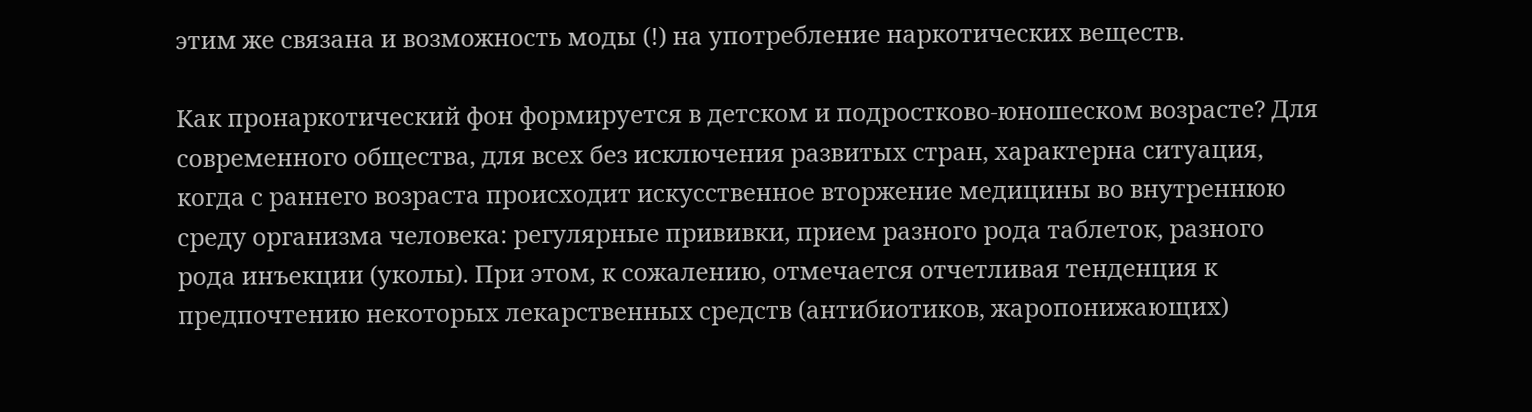этим же связана и возможность моды (!) на употребление наркотических веществ.

Как пронаркотический фон формируется в детском и подростково-юношеском возрасте? Для современного общества, для всех без исключения развитых стран, характерна ситуация, когда с раннего возраста происходит искусственное вторжение медицины во внутреннюю среду организма человека: регулярные прививки, прием разного рода таблеток, разного рода инъекции (уколы). При этом, к сожалению, отмечается отчетливая тенденция к предпочтению некоторых лекарственных средств (антибиотиков, жаропонижающих)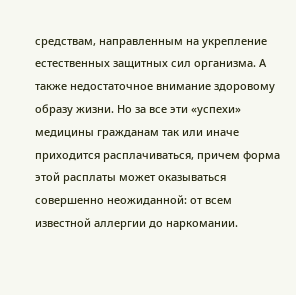средствам, направленным на укрепление естественных защитных сил организма. А также недостаточное внимание здоровому образу жизни. Но за все эти «успехи» медицины гражданам так или иначе приходится расплачиваться, причем форма этой расплаты может оказываться совершенно неожиданной: от всем известной аллергии до наркомании.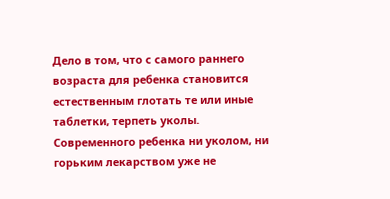Дело в том, что с самого раннего возраста для ребенка становится естественным глотать те или иные таблетки, терпеть уколы. Современного ребенка ни уколом, ни горьким лекарством уже не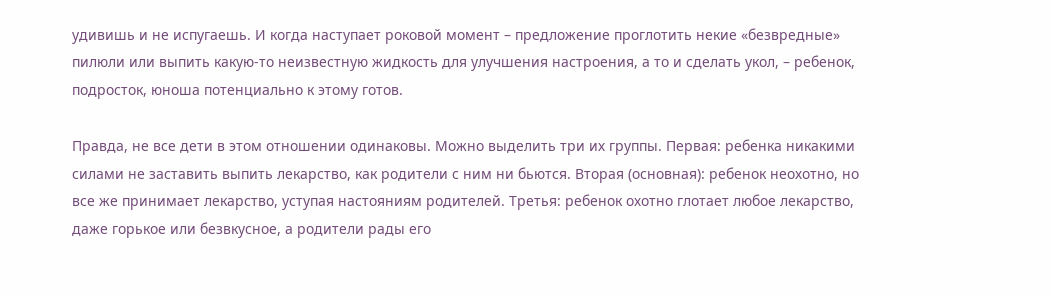удивишь и не испугаешь. И когда наступает роковой момент – предложение проглотить некие «безвредные» пилюли или выпить какую-то неизвестную жидкость для улучшения настроения, а то и сделать укол, – ребенок, подросток, юноша потенциально к этому готов.

Правда, не все дети в этом отношении одинаковы. Можно выделить три их группы. Первая: ребенка никакими силами не заставить выпить лекарство, как родители с ним ни бьются. Вторая (основная): ребенок неохотно, но все же принимает лекарство, уступая настояниям родителей. Третья: ребенок охотно глотает любое лекарство, даже горькое или безвкусное, а родители рады его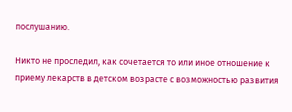послушанию.

Никто не проследил, как сочетается то или иное отношение к приему лекарств в детском возрасте с возможностью развития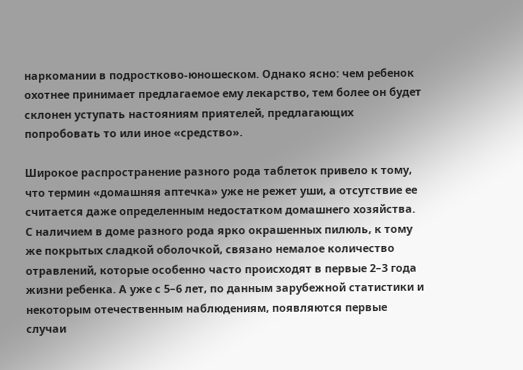наркомании в подростково-юношеском. Однако ясно: чем ребенок охотнее принимает предлагаемое ему лекарство, тем более он будет склонен уступать настояниям приятелей, предлагающих попробовать то или иное «средство».

Широкое распространение разного рода таблеток привело к тому, что термин «домашняя аптечка» уже не режет уши, а отсутствие ее считается даже определенным недостатком домашнего хозяйства. С наличием в доме разного рода ярко окрашенных пилюль, к тому же покрытых сладкой оболочкой, связано немалое количество отравлений, которые особенно часто происходят в первые 2–3 года жизни ребенка. А уже с 5–6 лет, по данным зарубежной статистики и некоторым отечественным наблюдениям, появляются первые случаи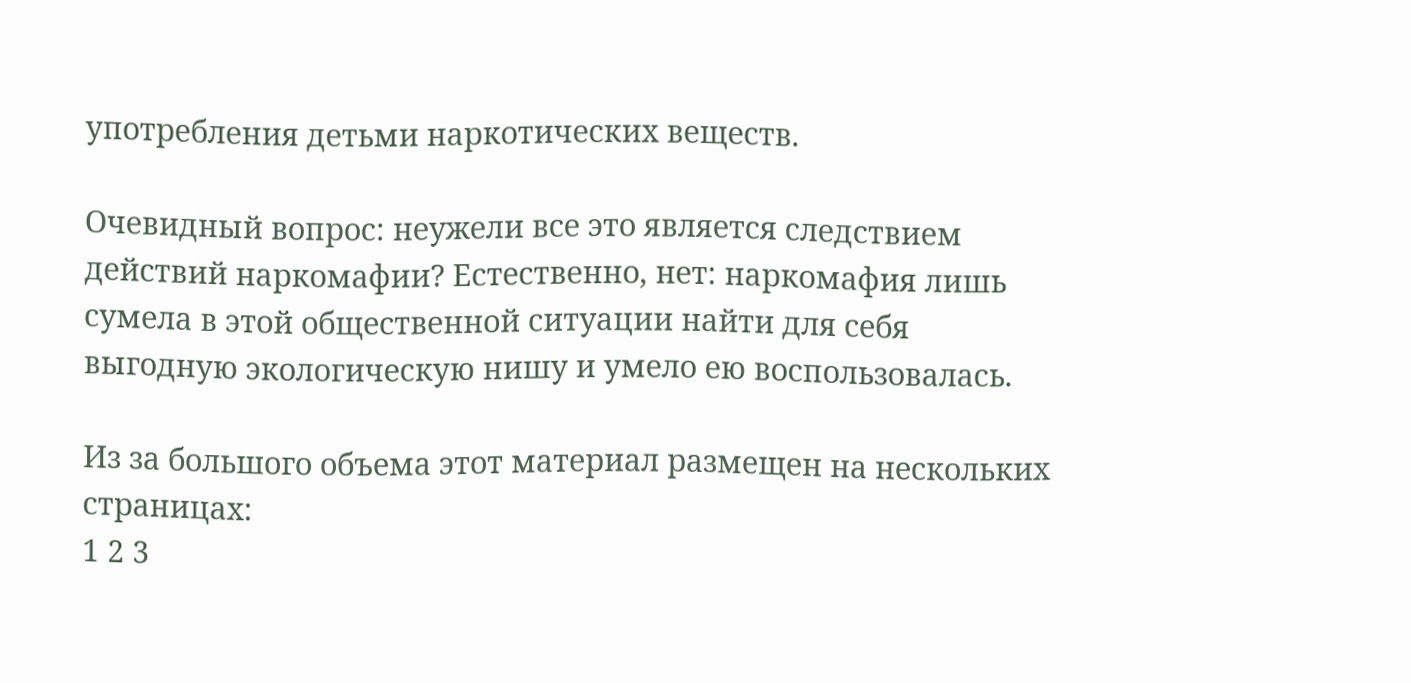употребления детьми наркотических веществ.

Очевидный вопрос: неужели все это является следствием действий наркомафии? Естественно, нет: наркомафия лишь сумела в этой общественной ситуации найти для себя выгодную экологическую нишу и умело ею воспользовалась.

Из за большого объема этот материал размещен на нескольких страницах:
1 2 3